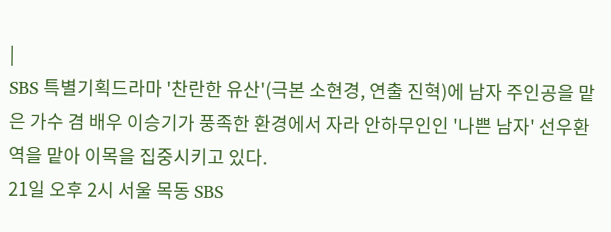|
SBS 특별기획드라마 '찬란한 유산'(극본 소현경, 연출 진혁)에 남자 주인공을 맡은 가수 겸 배우 이승기가 풍족한 환경에서 자라 안하무인인 '나쁜 남자' 선우환 역을 맡아 이목을 집중시키고 있다.
21일 오후 2시 서울 목동 SBS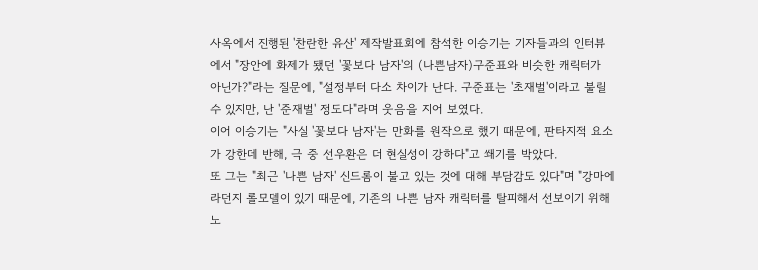사옥에서 진행된 '찬란한 유산' 제작발표회에 참석한 이승기는 기자들과의 인터뷰에서 "장안에 화제가 됐던 '꽃보다 남자'의 (나쁜남자)구준표와 비슷한 캐릭터가 아닌가?"라는 질문에, "설정부터 다소 차이가 난다. 구준표는 '초재벌'이라고 불릴 수 있지만, 난 '준재벌' 정도다"라며 웃음을 지어 보였다.
이어 이승기는 "사실 '꽃보다 남자'는 만화를 원작으로 했기 때문에, 판타지적 요소가 강한데 반해, 극 중 선우환은 더 현실성이 강하다"고 쐐기를 박았다.
또 그는 "최근 '나쁜 남자' 신드롬이 불고 있는 것에 대해 부담감도 있다"며 "강마에라던지 롤모델이 있기 때문에, 기존의 나쁜 남자 캐릭터를 탈피해서 선보이기 위해 노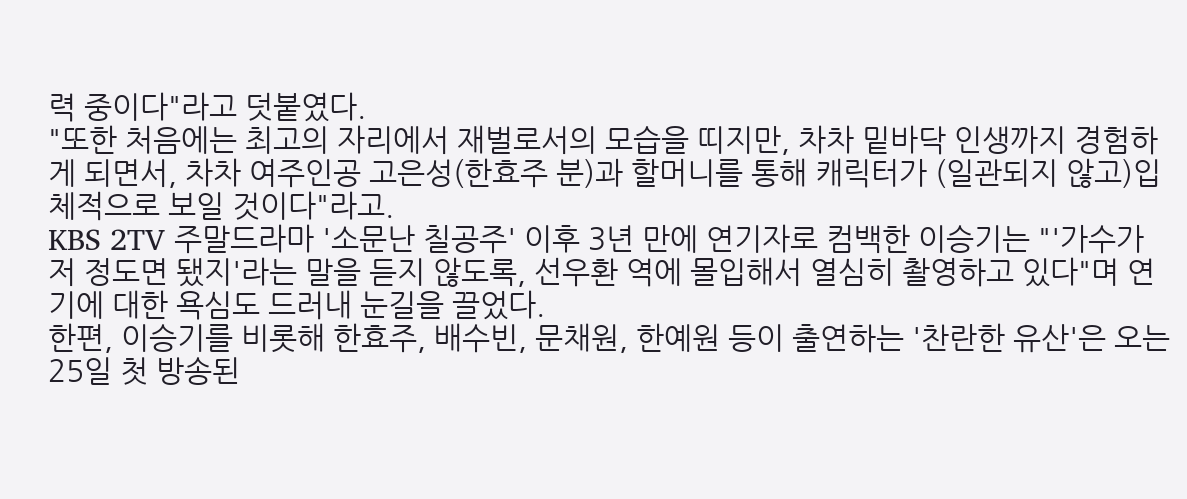력 중이다"라고 덧붙였다.
"또한 처음에는 최고의 자리에서 재벌로서의 모습을 띠지만, 차차 밑바닥 인생까지 경험하게 되면서, 차차 여주인공 고은성(한효주 분)과 할머니를 통해 캐릭터가 (일관되지 않고)입체적으로 보일 것이다"라고.
KBS 2TV 주말드라마 '소문난 칠공주' 이후 3년 만에 연기자로 컴백한 이승기는 "'가수가 저 정도면 됐지'라는 말을 듣지 않도록, 선우환 역에 몰입해서 열심히 촬영하고 있다"며 연기에 대한 욕심도 드러내 눈길을 끌었다.
한편, 이승기를 비롯해 한효주, 배수빈, 문채원, 한예원 등이 출연하는 '찬란한 유산'은 오는 25일 첫 방송된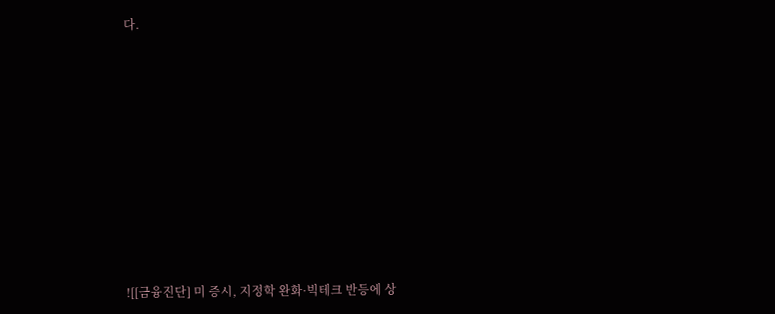다.










![[금융진단] 미 증시, 지정학 완화·빅테크 반등에 상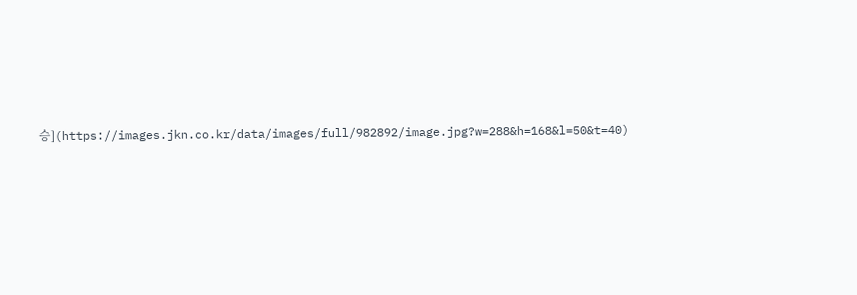승](https://images.jkn.co.kr/data/images/full/982892/image.jpg?w=288&h=168&l=50&t=40)